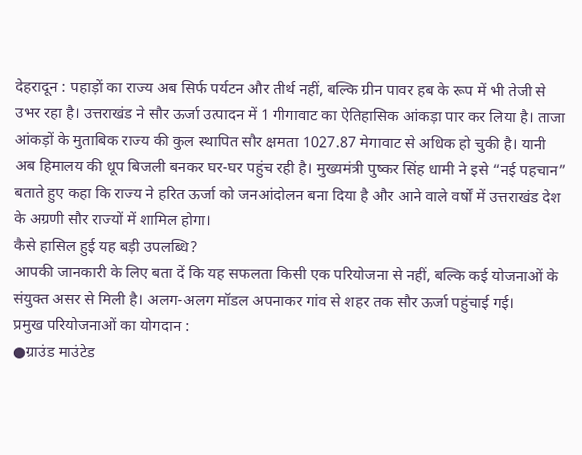देहरादून : पहाड़ों का राज्य अब सिर्फ पर्यटन और तीर्थ नहीं, बल्कि ग्रीन पावर हब के रूप में भी तेजी से उभर रहा है। उत्तराखंड ने सौर ऊर्जा उत्पादन में 1 गीगावाट का ऐतिहासिक आंकड़ा पार कर लिया है। ताजा आंकड़ों के मुताबिक राज्य की कुल स्थापित सौर क्षमता 1027.87 मेगावाट से अधिक हो चुकी है। यानी अब हिमालय की धूप बिजली बनकर घर-घर पहुंच रही है। मुख्यमंत्री पुष्कर सिंह धामी ने इसे “नई पहचान” बताते हुए कहा कि राज्य ने हरित ऊर्जा को जनआंदोलन बना दिया है और आने वाले वर्षों में उत्तराखंड देश के अग्रणी सौर राज्यों में शामिल होगा।
कैसे हासिल हुई यह बड़ी उपलब्धि?
आपकी जानकारी के लिए बता दें कि यह सफलता किसी एक परियोजना से नहीं, बल्कि कई योजनाओं के संयुक्त असर से मिली है। अलग-अलग मॉडल अपनाकर गांव से शहर तक सौर ऊर्जा पहुंचाई गई।
प्रमुख परियोजनाओं का योगदान :
●ग्राउंड माउंटेड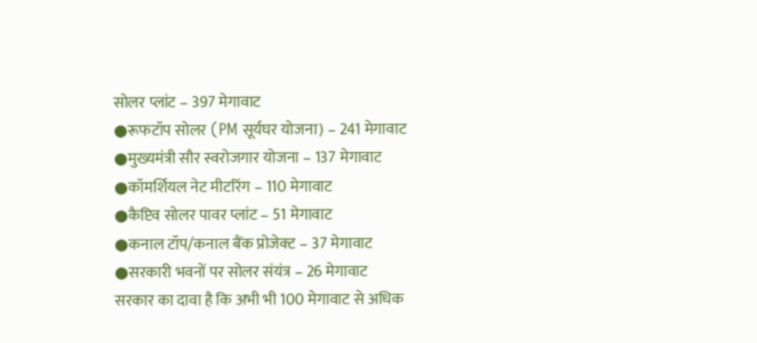सोलर प्लांट – 397 मेगावाट
●रूफटॉप सोलर (PM सूर्यघर योजना) – 241 मेगावाट
●मुख्यमंत्री सौर स्वरोजगार योजना – 137 मेगावाट
●कॉमर्शियल नेट मीटरिंग – 110 मेगावाट
●कैप्टिव सोलर पावर प्लांट – 51 मेगावाट
●कनाल टॉप/कनाल बैंक प्रोजेक्ट – 37 मेगावाट
●सरकारी भवनों पर सोलर संयंत्र – 26 मेगावाट
सरकार का दावा है कि अभी भी 100 मेगावाट से अधिक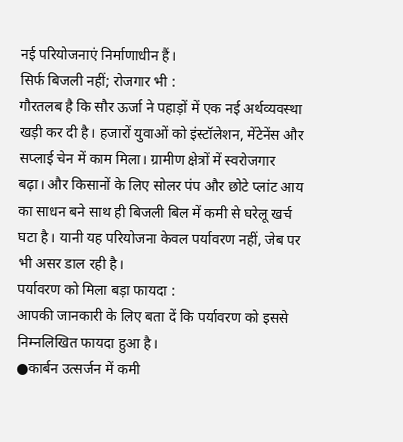नई परियोजनाएं निर्माणाधीन हैं।
सिर्फ बिजली नहीं; रोजगार भी :
गौरतलब है कि सौर ऊर्जा ने पहाड़ों में एक नई अर्थव्यवस्था खड़ी कर दी है। हजारों युवाओं को इंस्टॉलेशन, मेंटेनेंस और सप्लाई चेन में काम मिला। ग्रामीण क्षेत्रों में स्वरोजगार बढ़ा। और किसानों के लिए सोलर पंप और छोटे प्लांट आय का साधन बने साथ ही बिजली बिल में कमी से घरेलू खर्च घटा है। यानी यह परियोजना केवल पर्यावरण नहीं, जेब पर भी असर डाल रही है।
पर्यावरण को मिला बड़ा फायदा :
आपकी जानकारी के लिए बता दें कि पर्यावरण को इससे निम्नलिखित फायदा हुआ है।
●कार्बन उत्सर्जन में कमी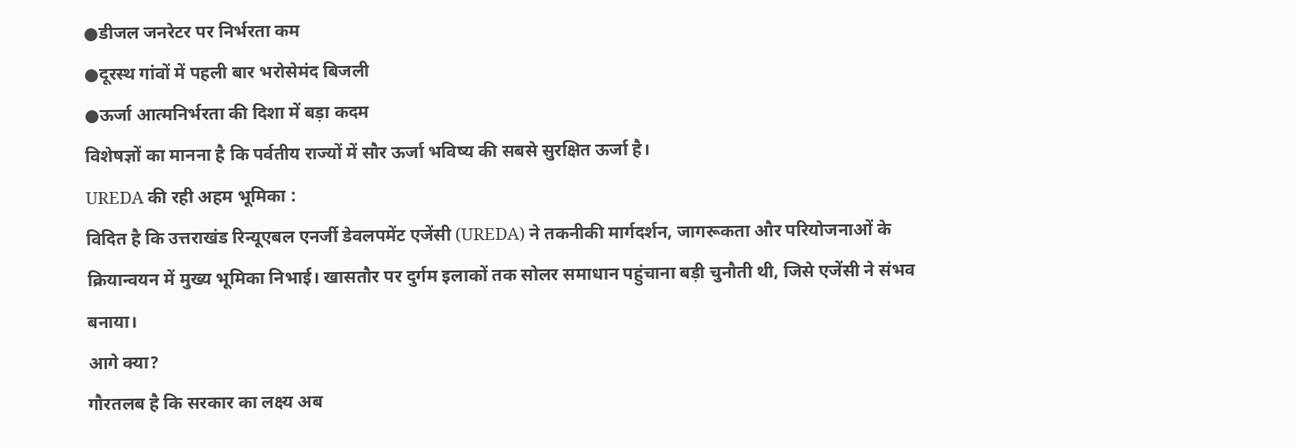●डीजल जनरेटर पर निर्भरता कम
●दूरस्थ गांवों में पहली बार भरोसेमंद बिजली
●ऊर्जा आत्मनिर्भरता की दिशा में बड़ा कदम
विशेषज्ञों का मानना है कि पर्वतीय राज्यों में सौर ऊर्जा भविष्य की सबसे सुरक्षित ऊर्जा है।
UREDA की रही अहम भूमिका :
विदित है कि उत्तराखंड रिन्यूएबल एनर्जी डेवलपमेंट एजेंसी (UREDA) ने तकनीकी मार्गदर्शन, जागरूकता और परियोजनाओं के क्रियान्वयन में मुख्य भूमिका निभाई। खासतौर पर दुर्गम इलाकों तक सोलर समाधान पहुंचाना बड़ी चुनौती थी, जिसे एजेंसी ने संभव बनाया।
आगे क्या?
गौरतलब है कि सरकार का लक्ष्य अब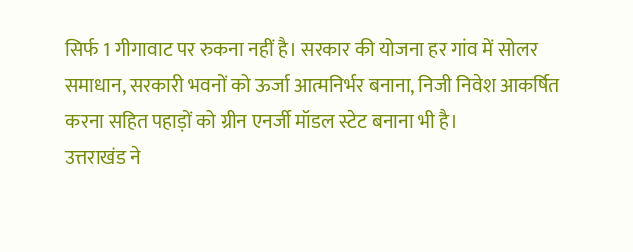सिर्फ 1 गीगावाट पर रुकना नहीं है। सरकार की योजना हर गांव में सोलर समाधान, सरकारी भवनों को ऊर्जा आत्मनिर्भर बनाना, निजी निवेश आकर्षित करना सहित पहाड़ों को ग्रीन एनर्जी मॉडल स्टेट बनाना भी है।
उत्तराखंड ने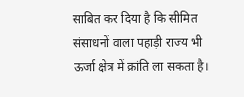साबित कर दिया है कि सीमित संसाधनों वाला पहाड़ी राज्य भी ऊर्जा क्षेत्र में क्रांति ला सकता है।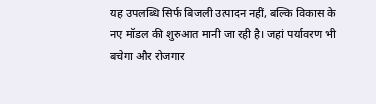यह उपलब्धि सिर्फ बिजली उत्पादन नहीं, बल्कि विकास के नए मॉडल की शुरुआत मानी जा रही है। जहां पर्यावरण भी बचेगा और रोजगार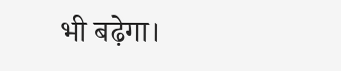भी बढ़ेगा।